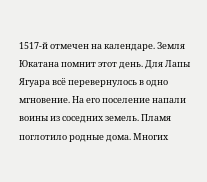1517-й отмечен на календаре. Земля Юкатана помнит этот день. Для Лапы Ягуара всё перевернулось в одно мгновение. На его поселение напали воины из соседних земель. Пламя поглотило родные дома. Многих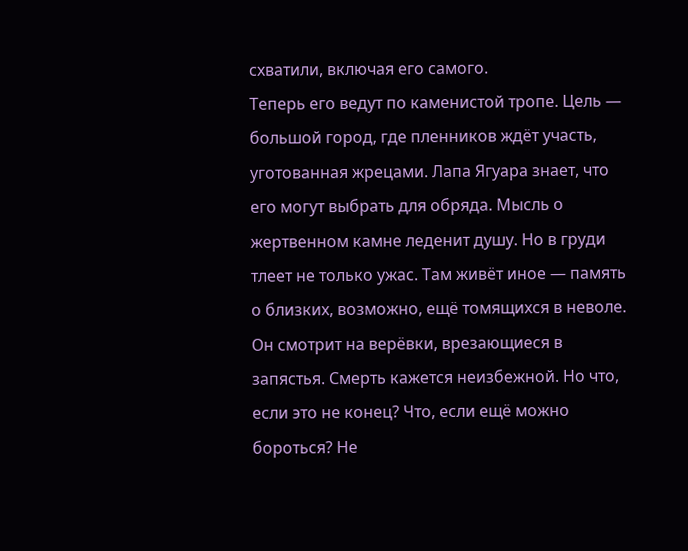схватили, включая его самого.
Теперь его ведут по каменистой тропе. Цель — большой город, где пленников ждёт участь, уготованная жрецами. Лапа Ягуара знает, что его могут выбрать для обряда. Мысль о жертвенном камне леденит душу. Но в груди тлеет не только ужас. Там живёт иное — память о близких, возможно, ещё томящихся в неволе.
Он смотрит на верёвки, врезающиеся в запястья. Смерть кажется неизбежной. Но что, если это не конец? Что, если ещё можно бороться? Не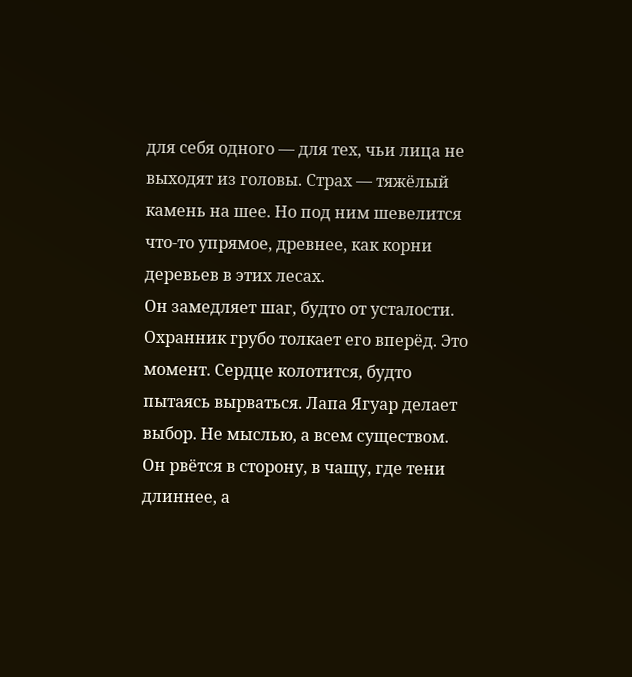для себя одного — для тех, чьи лица не выходят из головы. Страх — тяжёлый камень на шее. Но под ним шевелится что-то упрямое, древнее, как корни деревьев в этих лесах.
Он замедляет шаг, будто от усталости. Охранник грубо толкает его вперёд. Это момент. Сердце колотится, будто пытаясь вырваться. Лапа Ягуар делает выбор. Не мыслью, а всем существом. Он рвётся в сторону, в чащу, где тени длиннее, а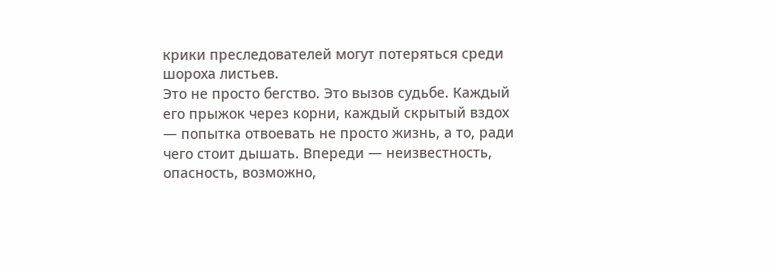крики преследователей могут потеряться среди шороха листьев.
Это не просто бегство. Это вызов судьбе. Каждый его прыжок через корни, каждый скрытый вздох — попытка отвоевать не просто жизнь, а то, ради чего стоит дышать. Впереди — неизвестность, опасность, возможно,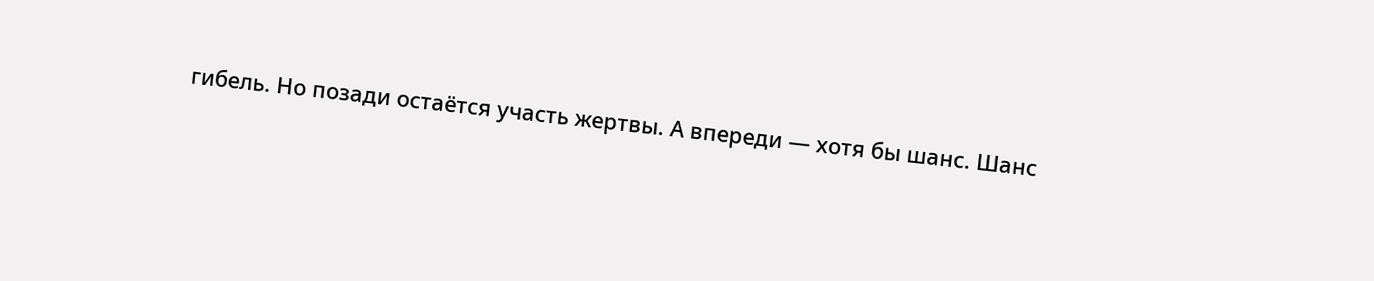гибель. Но позади остаётся участь жертвы. А впереди — хотя бы шанс. Шанс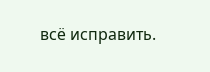всё исправить.